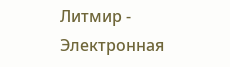Литмир - Электронная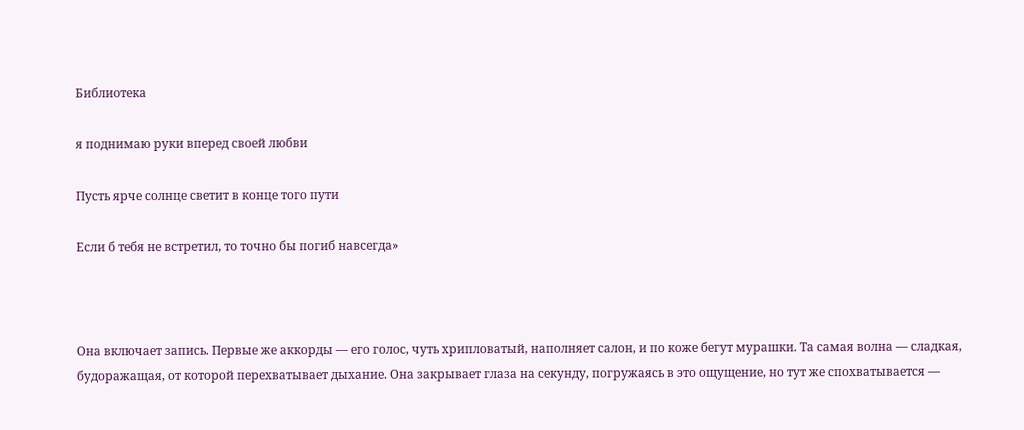Библиотека

я поднимаю руки вперед своей любви

Пусть ярче солнце светит в конце того пути

Если б тебя не встретил, то точно бы погиб навсегда»



Она включает запись. Первые же аккорды — его голос, чуть хрипловатый, наполняет салон, и по коже бегут мурашки. Та самая волна — сладкая, будоражащая, от которой перехватывает дыхание. Она закрывает глаза на секунду, погружаясь в это ощущение, но тут же спохватывается —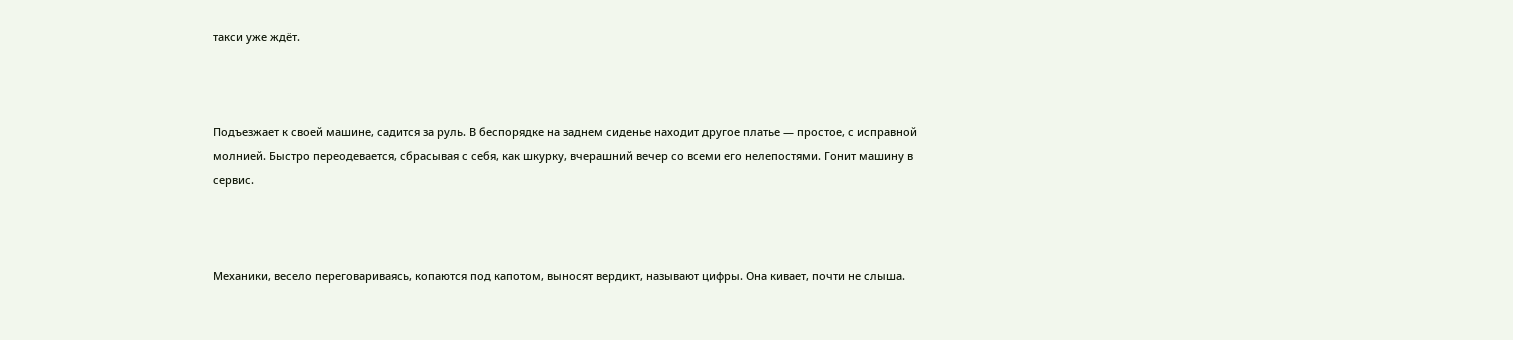такси уже ждёт.



Подъезжает к своей машине, садится за руль. В беспорядке на заднем сиденье находит другое платье — простое, с исправной молнией. Быстро переодевается, сбрасывая с себя, как шкурку, вчерашний вечер со всеми его нелепостями. Гонит машину в сервис.



Механики, весело переговариваясь, копаются под капотом, выносят вердикт, называют цифры. Она кивает, почти не слыша.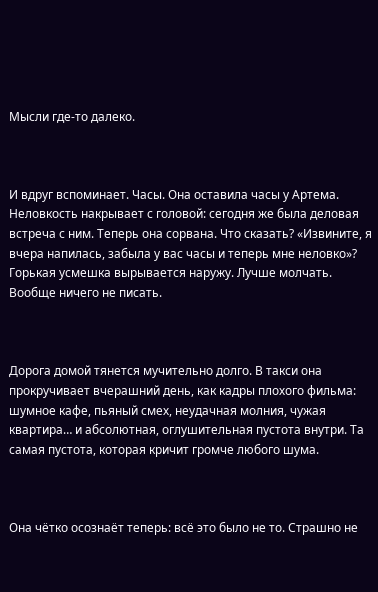Мысли где-то далеко.



И вдруг вспоминает. Часы. Она оставила часы у Артема. Неловкость накрывает с головой: сегодня же была деловая встреча с ним. Теперь она сорвана. Что сказать? «Извините, я вчера напилась, забыла у вас часы и теперь мне неловко»? Горькая усмешка вырывается наружу. Лучше молчать. Вообще ничего не писать.



Дорога домой тянется мучительно долго. В такси она прокручивает вчерашний день, как кадры плохого фильма: шумное кафе, пьяный смех, неудачная молния, чужая квартира… и абсолютная, оглушительная пустота внутри. Та самая пустота, которая кричит громче любого шума.



Она чётко осознаёт теперь: всё это было не то. Страшно не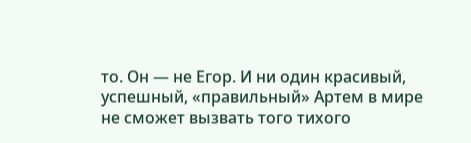то. Он — не Егор. И ни один красивый, успешный, «правильный» Артем в мире не сможет вызвать того тихого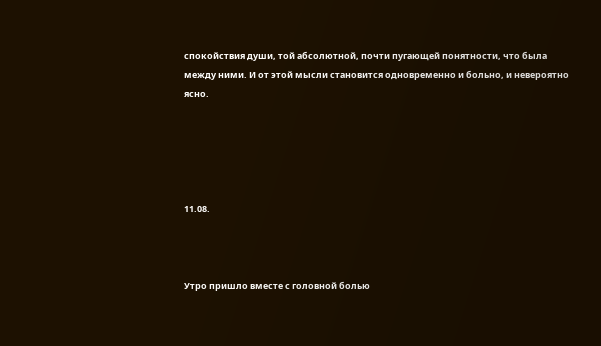спокойствия души, той абсолютной, почти пугающей понятности, что была между ними. И от этой мысли становится одновременно и больно, и невероятно ясно.





11.08.



Утро пришло вместе с головной болью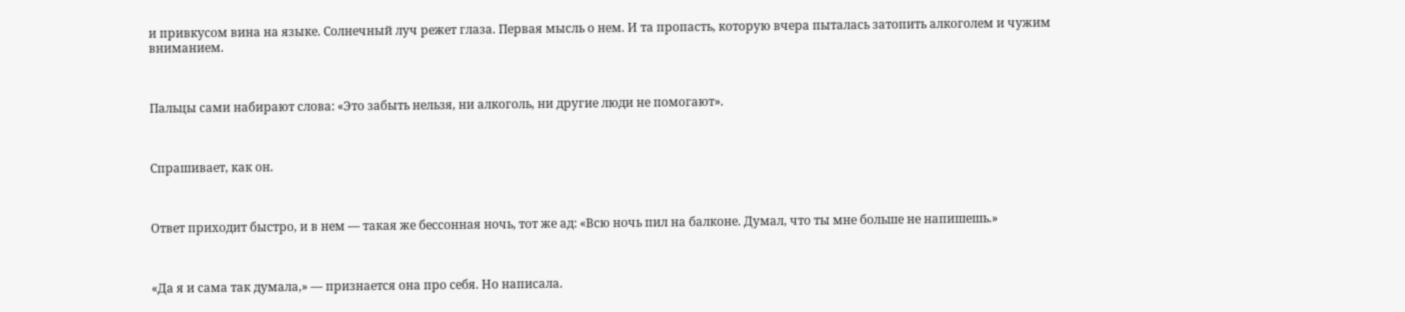и привкусом вина на языке. Солнечный луч режет глаза. Первая мысль о нем. И та пропасть, которую вчера пыталась затопить алкоголем и чужим вниманием.



Пальцы сами набирают слова: «Это забыть нельзя, ни алкоголь, ни другие люди не помогают».



Спрашивает, как он.



Ответ приходит быстро, и в нем — такая же бессонная ночь, тот же ад: «Всю ночь пил на балконе. Думал, что ты мне больше не напишешь.»



«Да я и сама так думала,» — признается она про себя. Но написала.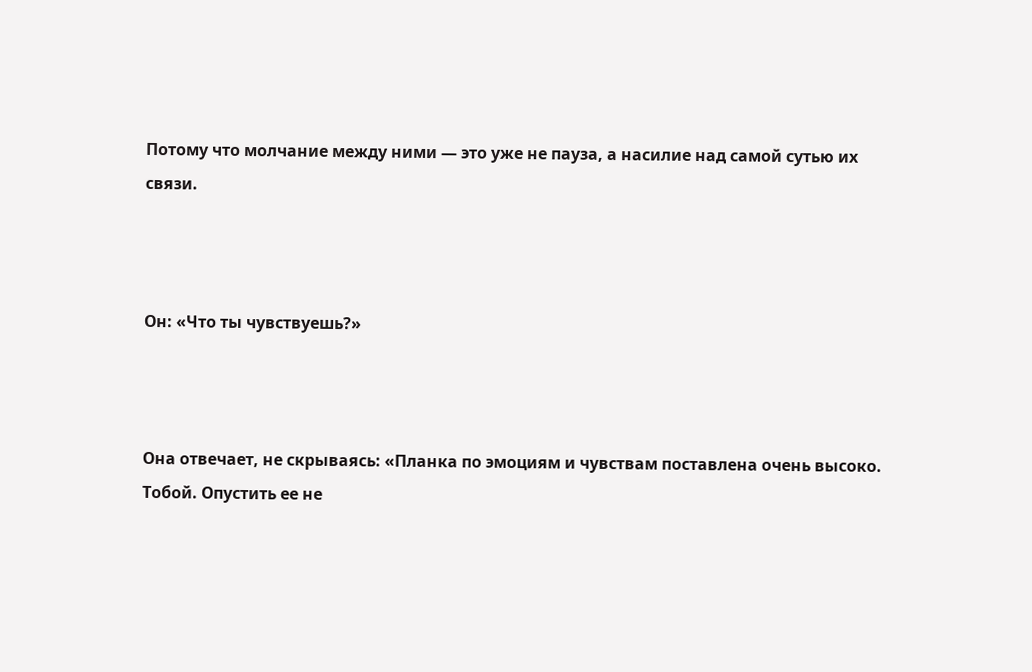Потому что молчание между ними — это уже не пауза, а насилие над самой сутью их связи.



Он: «Что ты чувствуешь?»



Она отвечает, не скрываясь: «Планка по эмоциям и чувствам поставлена очень высоко. Тобой. Опустить ее не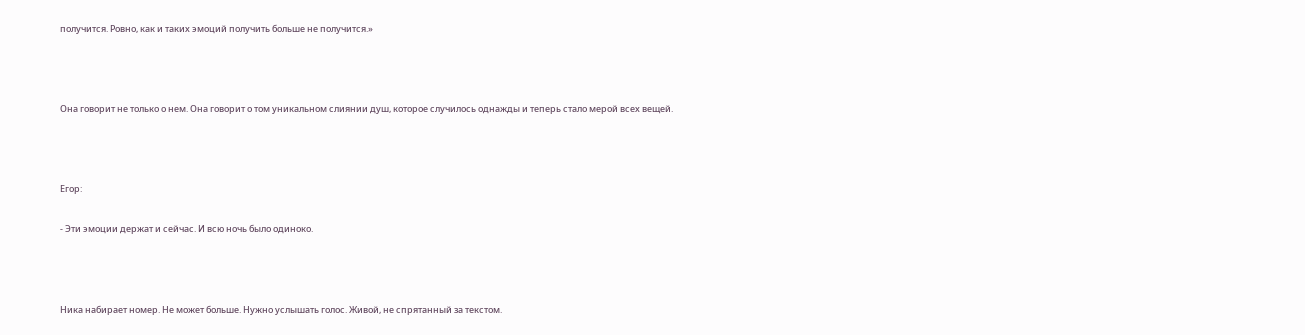получится. Ровно, как и таких эмоций получить больше не получится.»



Она говорит не только о нем. Она говорит о том уникальном слиянии душ, которое случилось однажды и теперь стало мерой всех вещей.



Егор:

- Эти эмоции держат и сейчас. И всю ночь было одиноко.



Ника набирает номер. Не может больше. Нужно услышать голос. Живой, не спрятанный за текстом.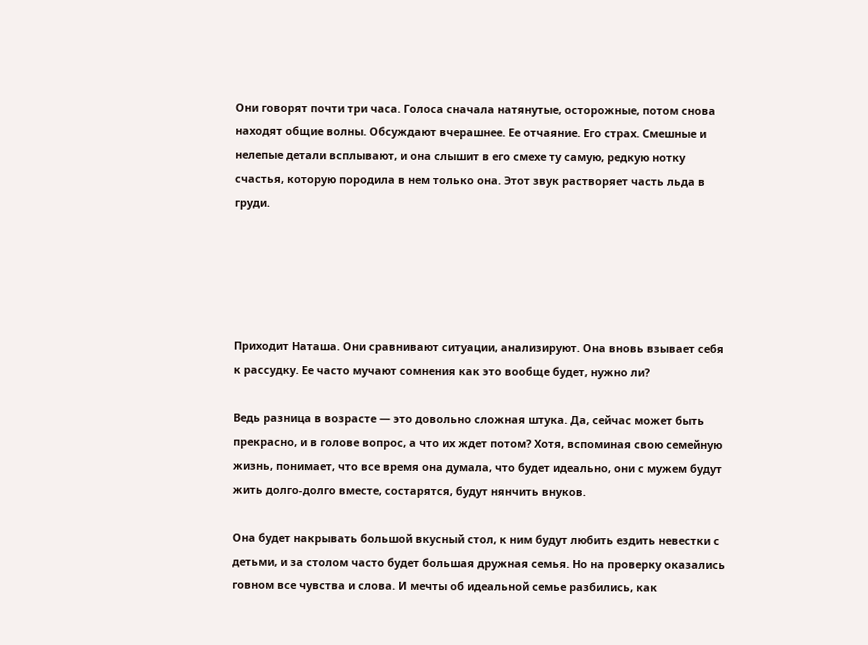Они говорят почти три часа. Голоса сначала натянутые, осторожные, потом снова находят общие волны. Обсуждают вчерашнее. Ее отчаяние. Его страх. Смешные и нелепые детали всплывают, и она слышит в его смехе ту самую, редкую нотку счастья, которую породила в нем только она. Этот звук растворяет часть льда в груди.





Приходит Наташа. Они сравнивают ситуации, анализируют. Она вновь взывает себя к рассудку. Ее часто мучают сомнения как это вообще будет, нужно ли?

Ведь разница в возрасте — это довольно сложная штука. Да, сейчас может быть прекрасно, и в голове вопрос, а что их ждет потом? Хотя, вспоминая свою семейную жизнь, понимает, что все время она думала, что будет идеально, они с мужем будут жить долго-долго вместе, состарятся, будут нянчить внуков.

Она будет накрывать большой вкусный стол, к ним будут любить ездить невестки с детьми, и за столом часто будет большая дружная семья. Но на проверку оказались говном все чувства и слова. И мечты об идеальной семье разбились, как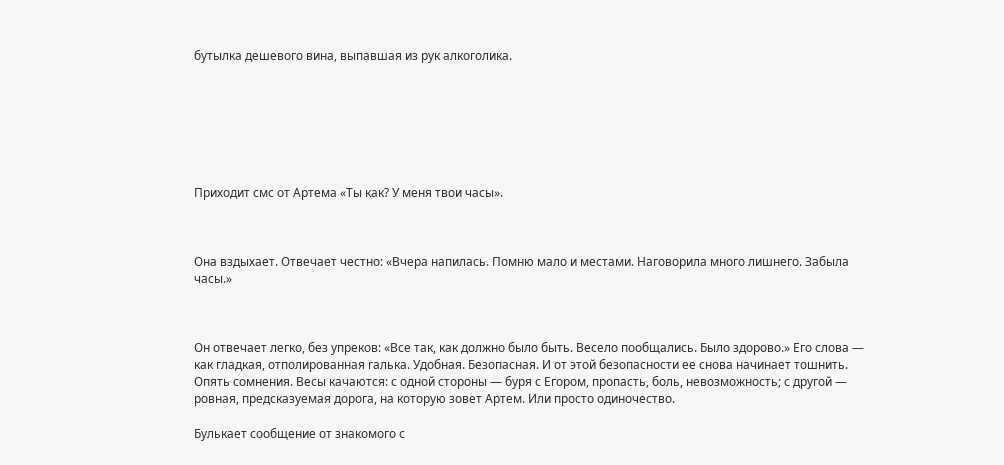бутылка дешевого вина, выпавшая из рук алкоголика.







Приходит смс от Артема «Ты как? У меня твои часы».



Она вздыхает. Отвечает честно: «Вчера напилась. Помню мало и местами. Наговорила много лишнего. Забыла часы.»



Он отвечает легко, без упреков: «Все так, как должно было быть. Весело пообщались. Было здорово.» Его слова — как гладкая, отполированная галька. Удобная. Безопасная. И от этой безопасности ее снова начинает тошнить. Опять сомнения. Весы качаются: с одной стороны — буря с Егором, пропасть, боль, невозможность; с другой — ровная, предсказуемая дорога, на которую зовет Артем. Или просто одиночество.

Булькает сообщение от знакомого с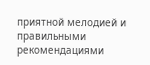приятной мелодией и правильными рекомендациями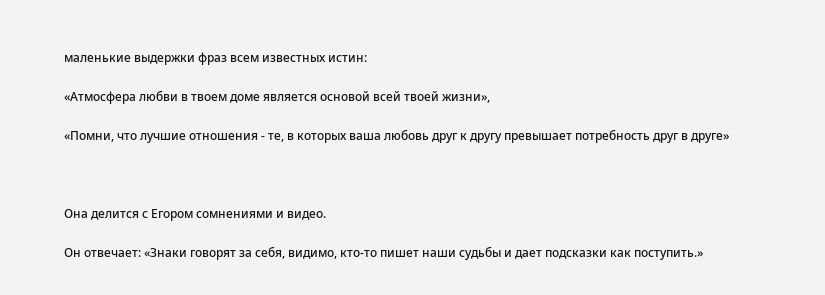маленькие выдержки фраз всем известных истин:

«Атмосфера любви в твоем доме является основой всей твоей жизни»,

«Помни, что лучшие отношения - те, в которых ваша любовь друг к другу превышает потребность друг в друге»



Она делится с Егором сомнениями и видео.

Он отвечает: «Знаки говорят за себя, видимо, кто-то пишет наши судьбы и дает подсказки как поступить.»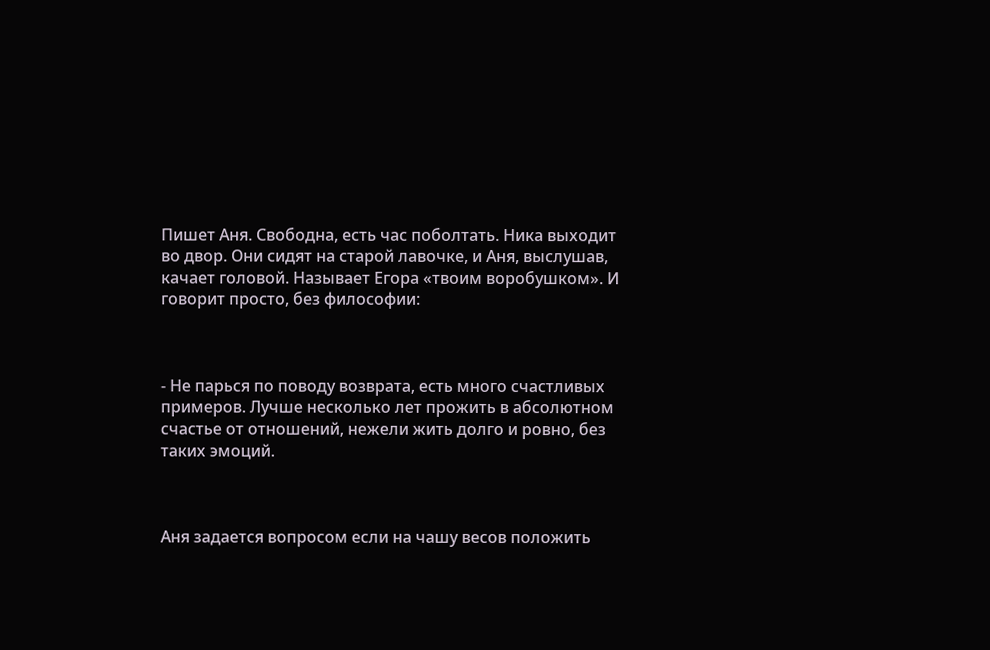Пишет Аня. Свободна, есть час поболтать. Ника выходит во двор. Они сидят на старой лавочке, и Аня, выслушав, качает головой. Называет Егора «твоим воробушком». И говорит просто, без философии:



- Не парься по поводу возврата, есть много счастливых примеров. Лучше несколько лет прожить в абсолютном счастье от отношений, нежели жить долго и ровно, без таких эмоций.



Аня задается вопросом если на чашу весов положить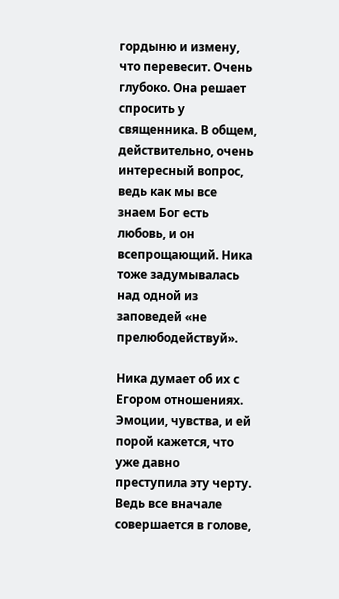гордыню и измену, что перевесит. Очень глубоко. Она решает спросить у священника. В общем, действительно, очень интересный вопрос, ведь как мы все знаем Бог есть любовь, и он всепрощающий. Ника тоже задумывалась над одной из заповедей «не прелюбодействуй».

Ника думает об их с Егором отношениях. Эмоции, чувства, и ей порой кажется, что уже давно преступила эту черту. Ведь все вначале совершается в голове,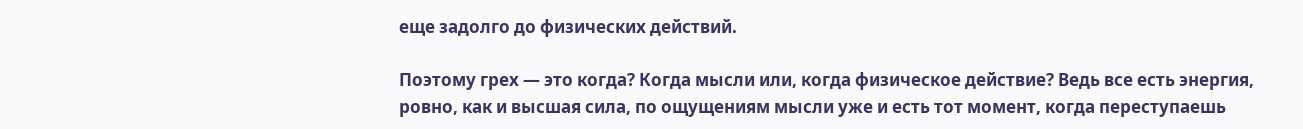еще задолго до физических действий.

Поэтому грех — это когда? Когда мысли или, когда физическое действие? Ведь все есть энергия, ровно, как и высшая сила, по ощущениям мысли уже и есть тот момент, когда переступаешь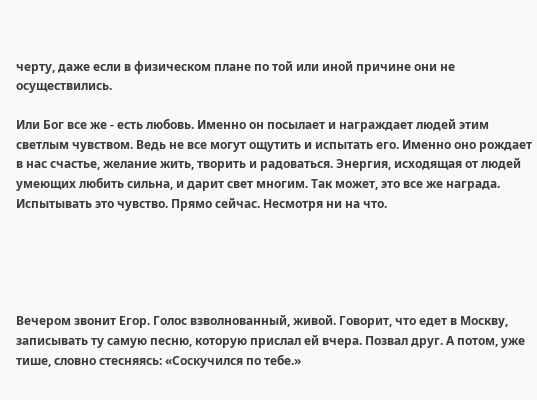черту, даже если в физическом плане по той или иной причине они не осуществились.

Или Бог все же - есть любовь. Именно он посылает и награждает людей этим светлым чувством. Ведь не все могут ощутить и испытать его. Именно оно рождает в нас счастье, желание жить, творить и радоваться. Энергия, исходящая от людей умеющих любить сильна, и дарит свет многим. Так может, это все же награда. Испытывать это чувство. Прямо сейчас. Несмотря ни на что.





Вечером звонит Егор. Голос взволнованный, живой. Говорит, что едет в Москву, записывать ту самую песню, которую прислал ей вчера. Позвал друг. А потом, уже тише, словно стесняясь: «Соскучился по тебе.»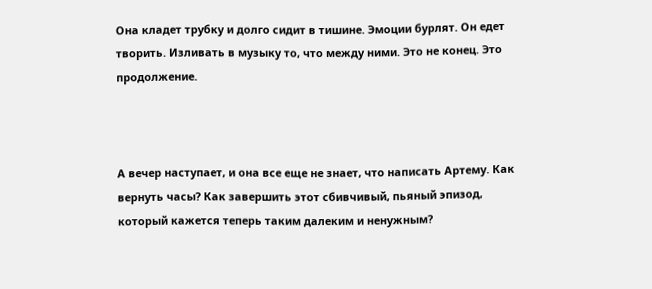Она кладет трубку и долго сидит в тишине. Эмоции бурлят. Он едет творить. Изливать в музыку то, что между ними. Это не конец. Это продолжение.



А вечер наступает, и она все еще не знает, что написать Артему. Как вернуть часы? Как завершить этот сбивчивый, пьяный эпизод, который кажется теперь таким далеким и ненужным?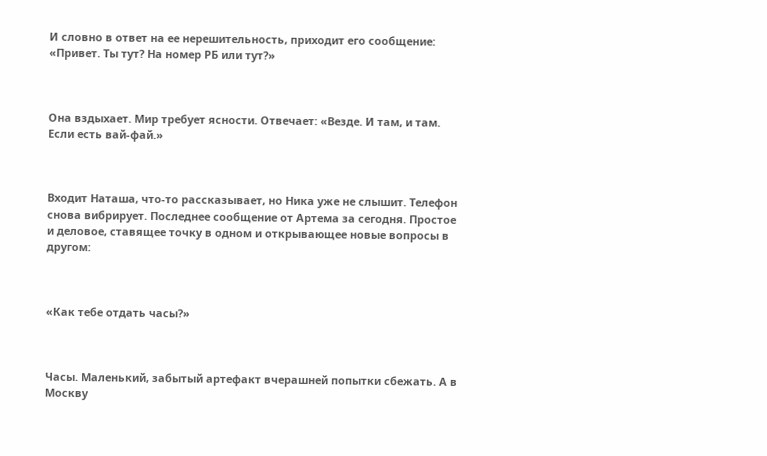И словно в ответ на ее нерешительность, приходит его сообщение: «Привет. Ты тут? На номер РБ или тут?»



Она вздыхает. Мир требует ясности. Отвечает: «Везде. И там, и там. Если есть вай-фай.»



Входит Наташа, что-то рассказывает, но Ника уже не слышит. Телефон снова вибрирует. Последнее сообщение от Артема за сегодня. Простое и деловое, ставящее точку в одном и открывающее новые вопросы в другом:



«Как тебе отдать часы?»



Часы. Маленький, забытый артефакт вчерашней попытки сбежать. А в Москву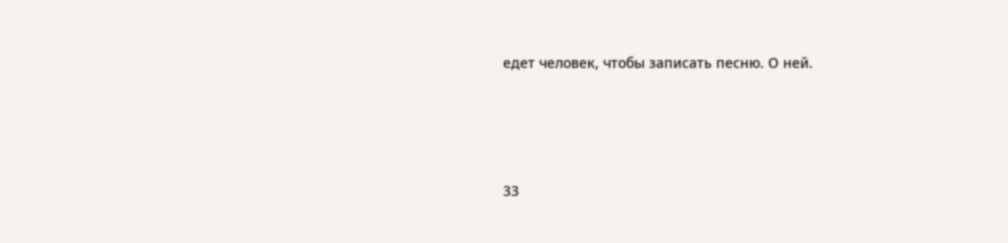едет человек, чтобы записать песню. О ней.







33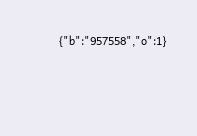{"b":"957558","o":1}